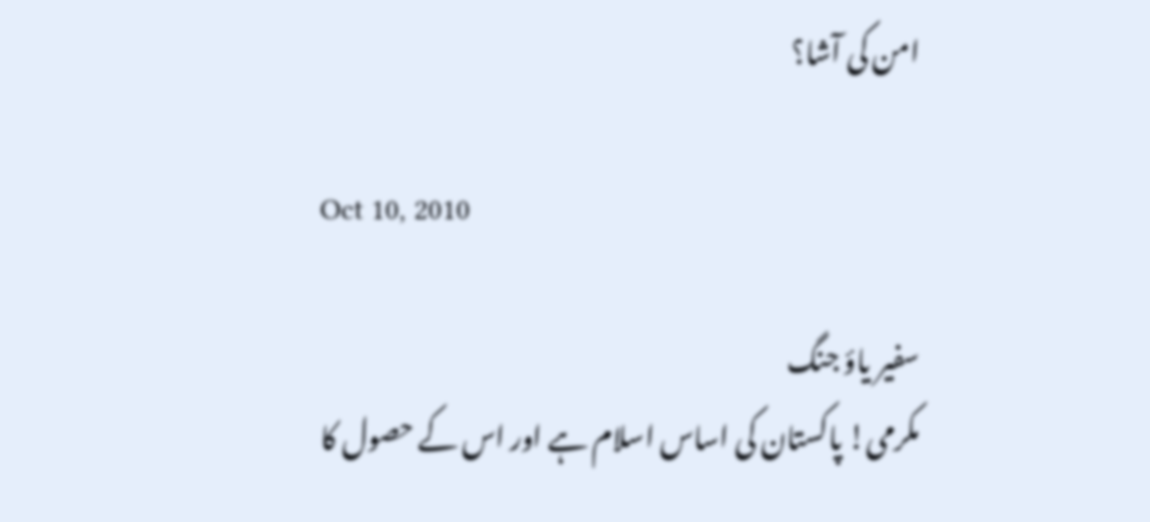امن کی آشا؟

Oct 10, 2010

سفیر یاؤ جنگ
مکرمی! پاکستان کی اساس اسلام ہے اور اس کے حصول کا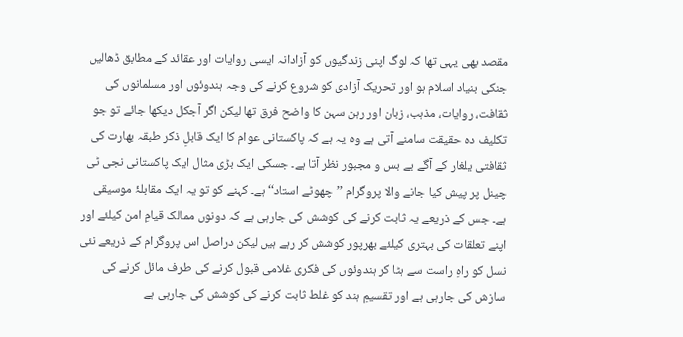مقصد بھی یہی تھا کہ لوگ اپنی زندگیوں کو آزادانہ ایسی روایات اور عقائد کے مطابق ڈھالیں جنکی بنیاد اسلام ہو اور تحریک آزادی کو شروع کرنے کی وجہ ہندوئوں اور مسلمانوں کی ثقافت، روایات، مذہب، زبان اور رہن سہن کا واضح فرق تھا لیکن اگر آجکل دیکھا جائے تو جو تکلیف دہ حقیقت سامنے آتی ہے وہ یہ ہے کہ پاکستانی عوام کا ایک قابلِ ذکر طبقہ بھارت کی ثقافتی یلغار کے آگے بے بس و مجبور نظر آتا ہے۔ جسکی ایک بڑی مثال ایک پاکستانی نجی ٹی چینل پر پیش کیا جانے والا پروگرام ’’چھوٹے استاد‘‘ ہے۔ کہنے کو تو یہ ایک مقابلۂ موسیقی ہے۔ جس کے ذریعے یہ ثابت کرنے کی کوشش کی جارہی ہے کہ دونوں ممالک قیامِ امن کیلئے اور اپنے تعلقات کی بہتری کیلئے بھرپور کوشش کر رہے ہیں لیکن دراصل اس پروگرام کے ذریعے نئی نسل کو راہِ راست سے ہٹا کر ہندوئوں کی فکری غلامی قبول کرنے کی طرف مائل کرنے کی سازش کی جارہی ہے اور تقسیمِ ہند کو غلط ثابت کرنے کی کوشش کی جارہی ہے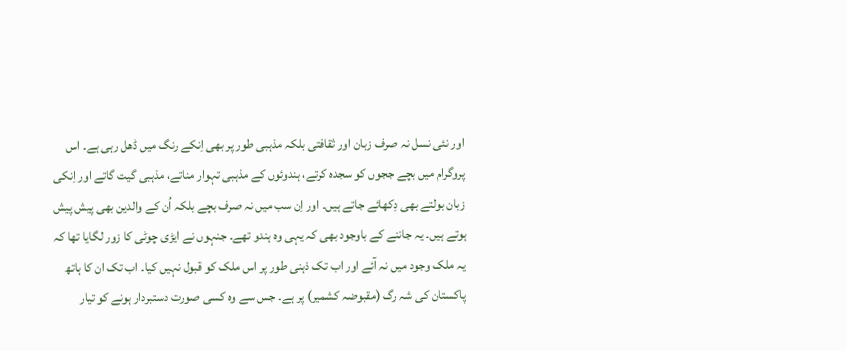اور نئی نسل نہ صرف زبان اور ثقافتی بلکہ مذہبی طور پر بھی اِنکے رنگ میں ڈھل رہی ہے۔ اس پروگرام میں بچے ججوں کو سجدہ کرتے، ہندوئوں کے مذہبی تہوار مناتے، مذہبی گیت گاتے اور اِنکی زبان بولتے بھی دِکھائے جاتے ہیں۔ اور اِن سب میں نہ صرف بچے بلکہ اُن کے والدین بھی پیش پیش ہوتے ہیں۔ یہ جاننے کے باوجود بھی کہ یہی وہ ہندو تھے۔ جنہوں نے ایڑی چوٹی کا زور لگایا تھا کہ یہ ملک وجود میں نہ آئے اور اب تک ذہنی طور پر اس ملک کو قبول نہیں کیا۔ اب تک ان کا ہاتھ پاکستان کی شہ رگ (مقبوضہ کشمیر) پر ہے۔ جس سے وہ کسی صورت دستبردار ہونے کو تیار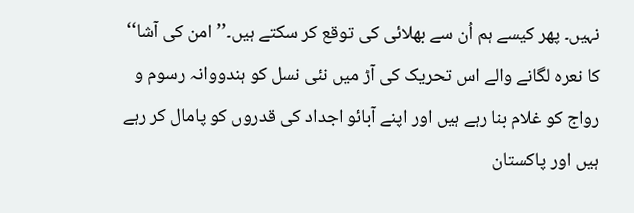نہیں۔ پھر کیسے ہم اُن سے بھلائی کی توقع کر سکتے ہیں۔’’امن کی آشا‘‘ کا نعرہ لگانے والے اس تحریک کی آڑ میں نئی نسل کو ہندووانہ رسوم و رواج کو غلام بنا رہے ہیں اور اپنے آبائو اجداد کی قدروں کو پامال کر رہے ہیں اور پاکستان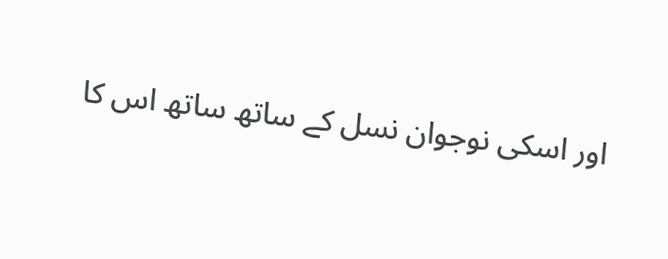اور اسکی نوجوان نسل کے ساتھ ساتھ اس کا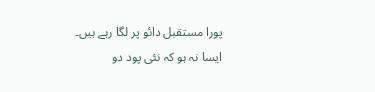پورا مستقبل دائو پر لگا رہے ہیں۔ ایسا نہ ہو کہ نئی پود دو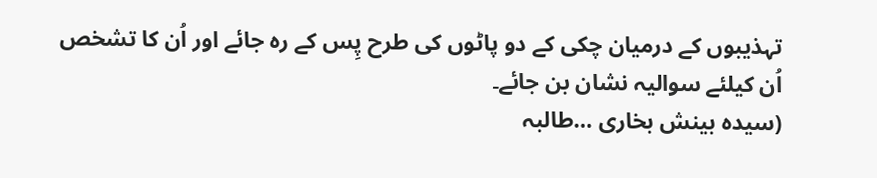تہذیبوں کے درمیان چکی کے دو پاٹوں کی طرح پِس کے رہ جائے اور اُن کا تشخص اُن کیلئے سوالیہ نشان بن جائے۔
(سیدہ بینش بخاری …طالبہ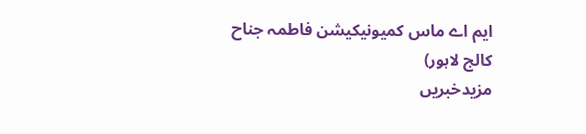ایم اے ماس کمیونیکیشن فاطمہ جناح کالج لاہور)
مزیدخبریں